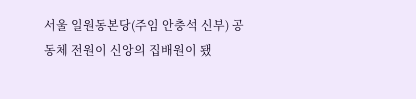서울 일원동본당(주임 안충석 신부) 공동체 전원이 신앙의 집배원이 됐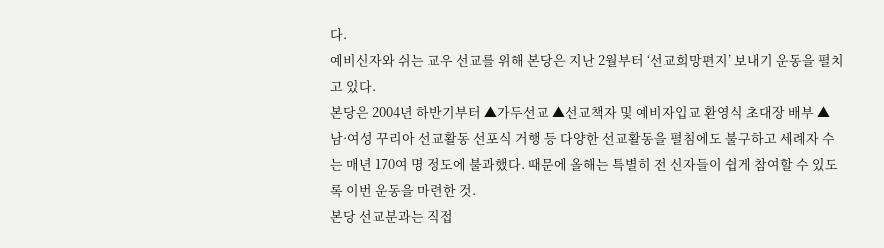다.
예비신자와 쉬는 교우 선교를 위해 본당은 지난 2월부터 ‘선교희망편지’ 보내기 운동을 펼치고 있다.
본당은 2004년 하반기부터 ▲가두선교 ▲선교책자 및 예비자입교 환영식 초대장 배부 ▲남·여성 꾸리아 선교활동 선포식 거행 등 다양한 선교활동을 펼침에도 불구하고 세례자 수는 매년 170여 명 정도에 불과했다. 때문에 올해는 특별히 전 신자들이 쉽게 참여할 수 있도록 이번 운동을 마련한 것.
본당 선교분과는 직접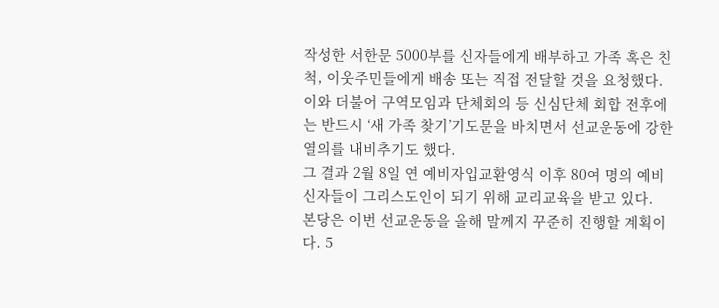작성한 서한문 5000부를 신자들에게 배부하고 가족 혹은 친척, 이웃주민들에게 배송 또는 직접 전달할 것을 요청했다. 이와 더불어 구역모임과 단체회의 등 신심단체 회합 전후에는 반드시 ‘새 가족 찾기’기도문을 바치면서 선교운동에 강한 열의를 내비추기도 했다.
그 결과 2월 8일 연 예비자입교환영식 이후 80여 명의 예비신자들이 그리스도인이 되기 위해 교리교육을 받고 있다.
본당은 이번 선교운동을 올해 말께지 꾸준히 진행할 계획이다. 5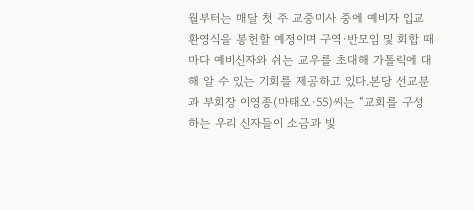월부터는 매달 첫 주 교중미사 중에 예비자 입교 환영식을 봉헌할 예정이며 구역·반모임 및 회합 때마다 예비신자와 쉬는 교우를 초대해 가톨릭에 대해 알 수 있는 기회를 제공하고 있다.본당 선교분과 부회장 이영종(마태오·55)씨는 “교회를 구성하는 우리 신자들이 소금과 빛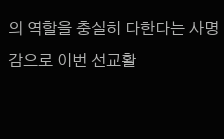의 역할을 충실히 다한다는 사명감으로 이번 선교활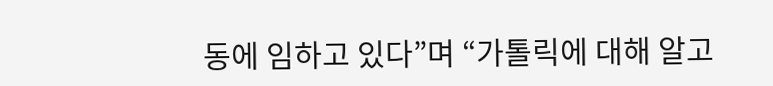동에 임하고 있다”며 “가톨릭에 대해 알고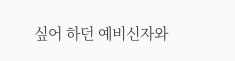싶어 하던 예비신자와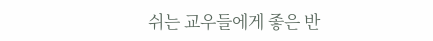쉬는 교우들에게 좋은 반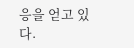응을 얻고 있다.